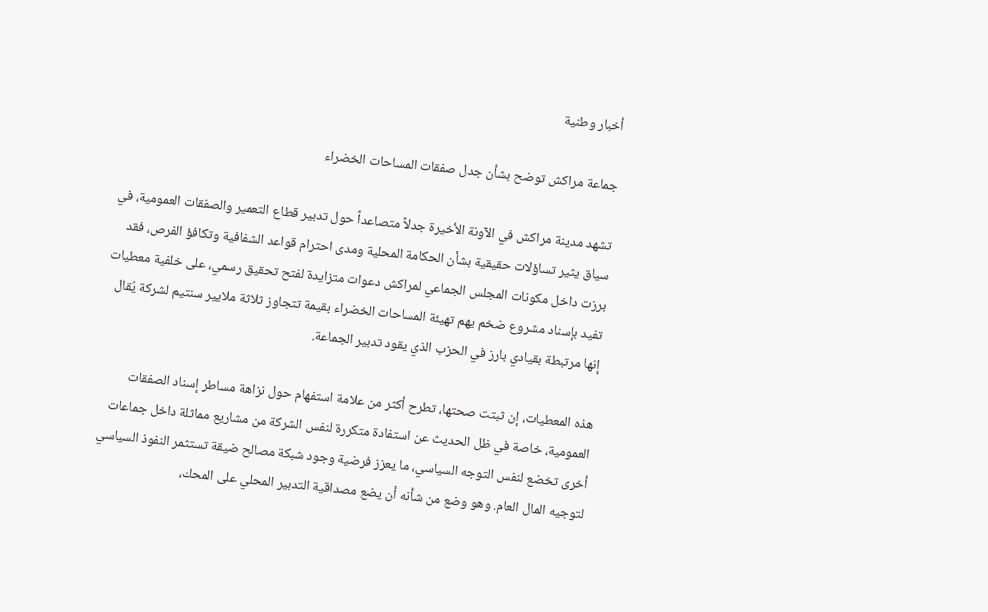أخبار وطنية

جماعة مراكش توضح بشأن جدل صفقات المساحات الخضراء

تشهد مدينة مراكش في الآونة الأخيرة جدلاً متصاعداً حول تدبير قطاع التعمير والصفقات العمومية، في سياق يثير تساؤلات حقيقية بشأن الحكامة المحلية ومدى احترام قواعد الشفافية وتكافؤ الفرص، فقد برزت داخل مكونات المجلس الجماعي لمراكش دعوات متزايدة لفتح تحقيق رسمي، على خلفية معطيات تفيد بإسناد مشروع ضخم يهم تهيئة المساحات الخضراء بقيمة تتجاوز ثلاثة ملايير سنتيم لشركة يُقال إنها مرتبطة بقيادي بارز في الحزب الذي يقود تدبير الجماعة.

هذه المعطيات، إن ثبتت صحتها، تطرح أكثر من علامة استفهام حول نزاهة مساطر إسناد الصفقات العمومية، خاصة في ظل الحديث عن استفادة متكررة لنفس الشركة من مشاريع مماثلة داخل جماعات أخرى تخضع لنفس التوجه السياسي، ما يعزز فرضية وجود شبكة مصالح ضيقة تستثمر النفوذ السياسي لتوجيه المال العام. وهو وضع من شأنه أن يضع مصداقية التدبير المحلي على المحك،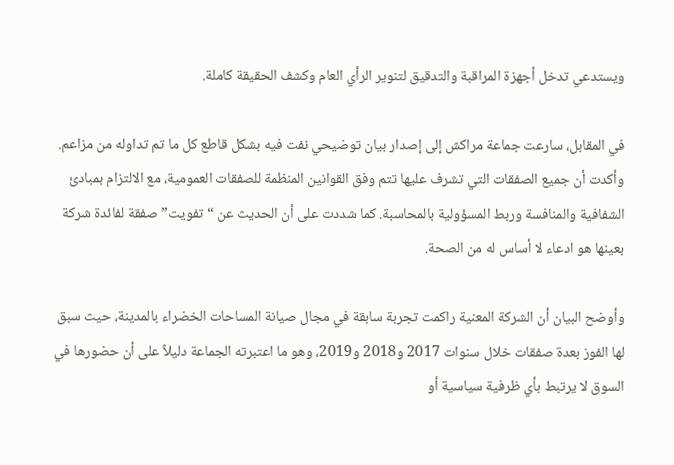ويستدعي تدخل أجهزة المراقبة والتدقيق لتنوير الرأي العام وكشف الحقيقة كاملة.

في المقابل، سارعت جماعة مراكش إلى إصدار بيان توضيحي نفت فيه بشكل قاطع كل ما تم تداوله من مزاعم. وأكدت أن جميع الصفقات التي تشرف عليها تتم وفق القوانين المنظمة للصفقات العمومية، مع الالتزام بمبادئ الشفافية والمنافسة وربط المسؤولية بالمحاسبة. كما شددت على أن الحديث عن “تفويت” صفقة لفائدة شركة بعينها هو ادعاء لا أساس له من الصحة.

وأوضح البيان أن الشركة المعنية راكمت تجربة سابقة في مجال صيانة المساحات الخضراء بالمدينة، حيث سبق لها الفوز بعدة صفقات خلال سنوات 2017 و2018 و2019، وهو ما اعتبرته الجماعة دليلاً على أن حضورها في السوق لا يرتبط بأي ظرفية سياسية أو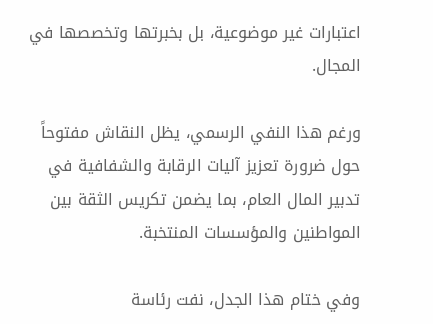اعتبارات غير موضوعية، بل بخبرتها وتخصصها في المجال.

ورغم هذا النفي الرسمي، يظل النقاش مفتوحاً حول ضرورة تعزيز آليات الرقابة والشفافية في تدبير المال العام، بما يضمن تكريس الثقة بين المواطنين والمؤسسات المنتخبة.

وفي ختام هذا الجدل، نفت رئاسة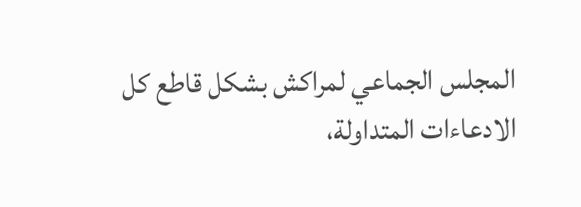المجلس الجماعي لمراكش بشكل قاطع كل الادعاءات المتداولة،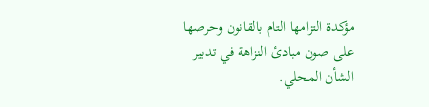مؤكدة التزامها التام بالقانون وحرصها على صون مبادئ النزاهة في تدبير الشأن المحلي.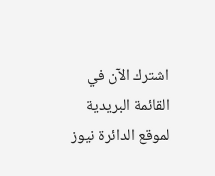اشترك الآن في القائمة البريدية لموقع الدائرة نيوز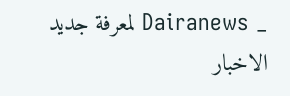_ Dairanews لمعرفة جديد الاخبار